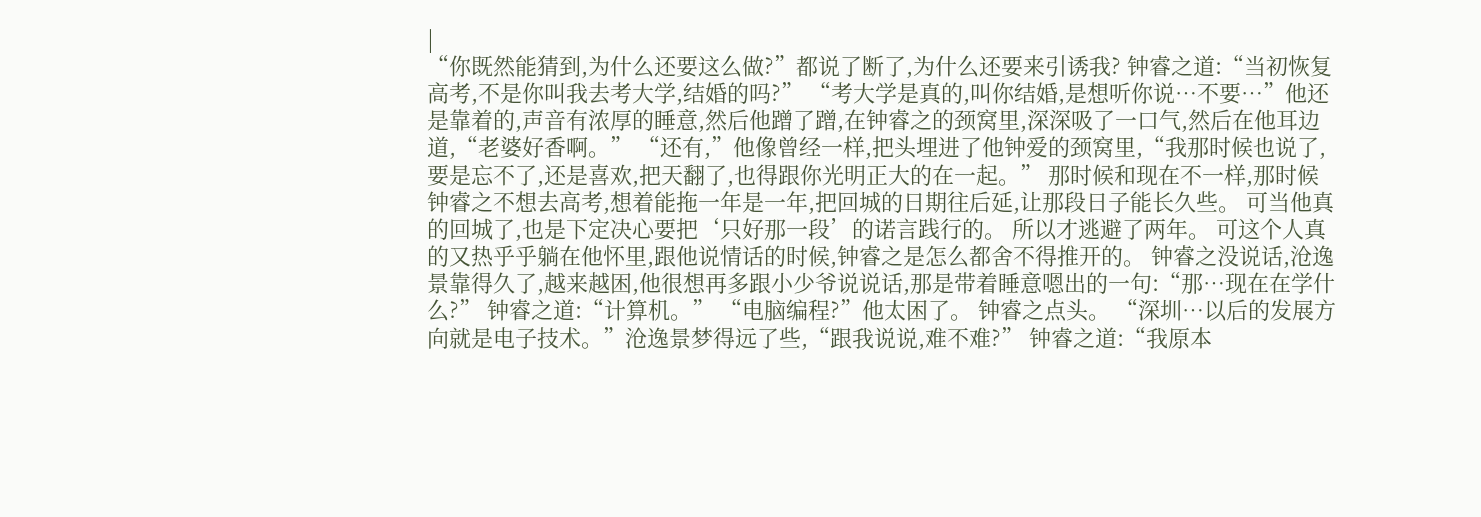|
“你既然能猜到,为什么还要这么做?”都说了断了,为什么还要来引诱我? 钟睿之道:“当初恢复高考,不是你叫我去考大学,结婚的吗?” “考大学是真的,叫你结婚,是想听你说…不要…”他还是靠着的,声音有浓厚的睡意,然后他蹭了蹭,在钟睿之的颈窝里,深深吸了一口气,然后在他耳边道,“老婆好香啊。” “还有,”他像曾经一样,把头埋进了他钟爱的颈窝里,“我那时候也说了,要是忘不了,还是喜欢,把天翻了,也得跟你光明正大的在一起。” 那时候和现在不一样,那时候钟睿之不想去高考,想着能拖一年是一年,把回城的日期往后延,让那段日子能长久些。 可当他真的回城了,也是下定决心要把‘只好那一段’的诺言践行的。 所以才逃避了两年。 可这个人真的又热乎乎躺在他怀里,跟他说情话的时候,钟睿之是怎么都舍不得推开的。 钟睿之没说话,沧逸景靠得久了,越来越困,他很想再多跟小少爷说说话,那是带着睡意嗯出的一句:“那…现在在学什么?” 钟睿之道:“计算机。” “电脑编程?”他太困了。 钟睿之点头。 “深圳…以后的发展方向就是电子技术。”沧逸景梦得远了些,“跟我说说,难不难?” 钟睿之道:“我原本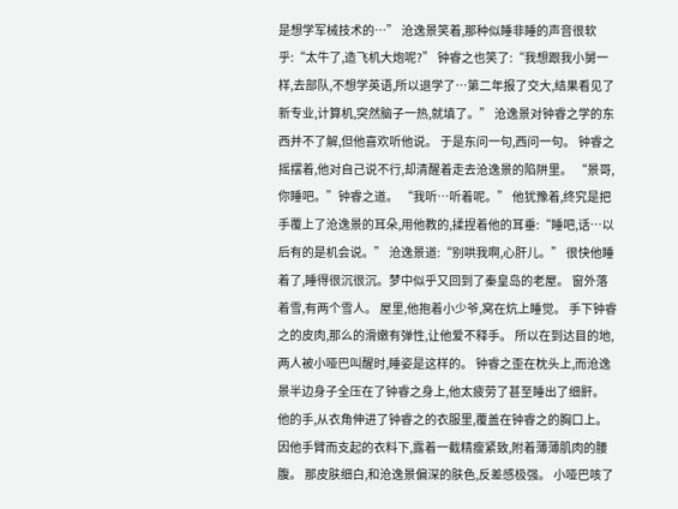是想学军械技术的…” 沧逸景笑着,那种似睡非睡的声音很软乎:“太牛了,造飞机大炮呢?” 钟睿之也笑了:“我想跟我小舅一样,去部队,不想学英语,所以退学了…第二年报了交大,结果看见了新专业,计算机,突然脑子一热,就填了。” 沧逸景对钟睿之学的东西并不了解,但他喜欢听他说。 于是东问一句,西问一句。 钟睿之摇摆着,他对自己说不行,却清醒着走去沧逸景的陷阱里。 “景哥,你睡吧。”钟睿之道。 “我听…听着呢。” 他犹豫着,终究是把手覆上了沧逸景的耳朵,用他教的,揉捏着他的耳垂:“睡吧,话…以后有的是机会说。” 沧逸景道:“别哄我啊,心肝儿。” 很快他睡着了,睡得很沉很沉。梦中似乎又回到了秦皇岛的老屋。 窗外落着雪,有两个雪人。 屋里,他抱着小少爷,窝在炕上睡觉。 手下钟睿之的皮肉,那么的滑嫩有弹性,让他爱不释手。 所以在到达目的地,两人被小哑巴叫醒时,睡姿是这样的。 钟睿之歪在枕头上,而沧逸景半边身子全压在了钟睿之身上,他太疲劳了甚至睡出了细鼾。 他的手,从衣角伸进了钟睿之的衣服里,覆盖在钟睿之的胸口上。 因他手臂而支起的衣料下,露着一截精瘦紧致,附着薄薄肌肉的腰腹。 那皮肤细白,和沧逸景偏深的肤色,反差感极强。 小哑巴咳了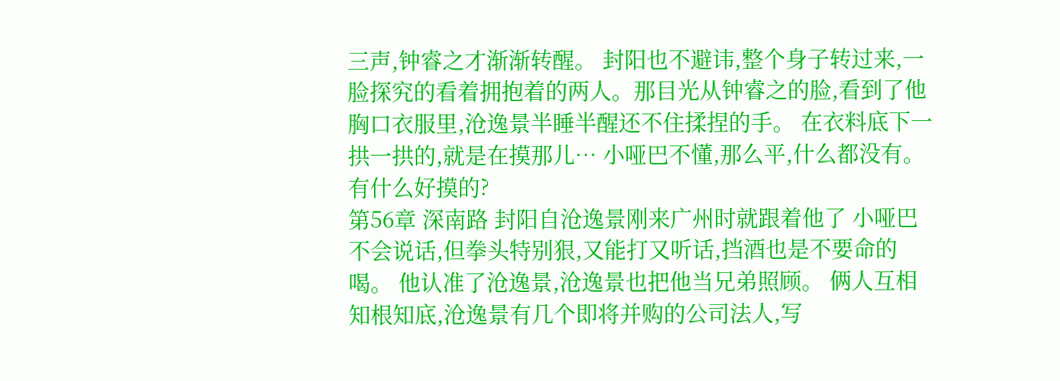三声,钟睿之才渐渐转醒。 封阳也不避讳,整个身子转过来,一脸探究的看着拥抱着的两人。那目光从钟睿之的脸,看到了他胸口衣服里,沧逸景半睡半醒还不住揉捏的手。 在衣料底下一拱一拱的,就是在摸那儿… 小哑巴不懂,那么平,什么都没有。 有什么好摸的?
第56章 深南路 封阳自沧逸景刚来广州时就跟着他了 小哑巴不会说话,但拳头特别狠,又能打又听话,挡酒也是不要命的喝。 他认准了沧逸景,沧逸景也把他当兄弟照顾。 俩人互相知根知底,沧逸景有几个即将并购的公司法人,写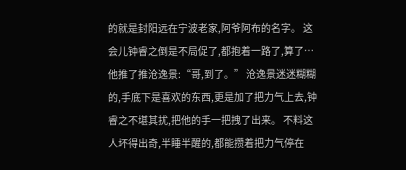的就是封阳远在宁波老家,阿爷阿布的名字。 这会儿钟睿之倒是不局促了,都抱着一路了,算了… 他推了推沧逸景:“哥,到了。” 沧逸景迷迷糊糊的,手底下是喜欢的东西,更是加了把力气上去,钟睿之不堪其扰,把他的手一把拽了出来。 不料这人坏得出奇,半睡半醒的,都能攒着把力气停在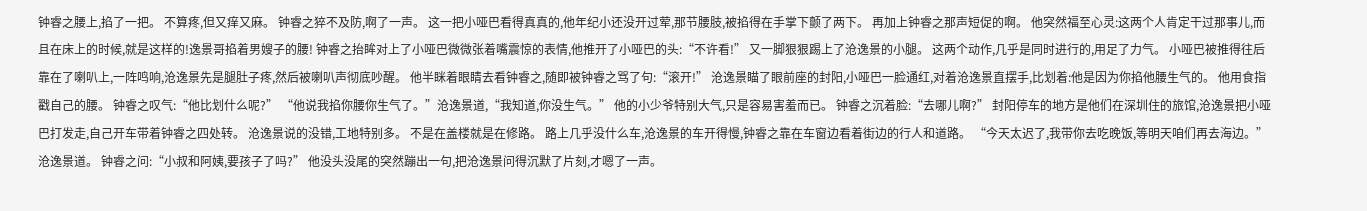钟睿之腰上,掐了一把。 不算疼,但又痒又麻。 钟睿之猝不及防,啊了一声。 这一把小哑巴看得真真的,他年纪小还没开过荤,那节腰肢,被掐得在手掌下颤了两下。 再加上钟睿之那声短促的啊。 他突然福至心灵:这两个人肯定干过那事儿,而且在床上的时候,就是这样的!逸景哥掐着男嫂子的腰! 钟睿之抬眸对上了小哑巴微微张着嘴震惊的表情,他推开了小哑巴的头:“不许看!” 又一脚狠狠踢上了沧逸景的小腿。 这两个动作,几乎是同时进行的,用足了力气。 小哑巴被推得往后靠在了喇叭上,一阵鸣响,沧逸景先是腿肚子疼,然后被喇叭声彻底吵醒。 他半眯着眼睛去看钟睿之,随即被钟睿之骂了句:“滚开!” 沧逸景瞄了眼前座的封阳,小哑巴一脸通红,对着沧逸景直摆手,比划着:他是因为你掐他腰生气的。 他用食指戳自己的腰。 钟睿之叹气:“他比划什么呢?” “他说我掐你腰你生气了。”沧逸景道,“我知道,你没生气。” 他的小少爷特别大气,只是容易害羞而已。 钟睿之沉着脸:“去哪儿啊?” 封阳停车的地方是他们在深圳住的旅馆,沧逸景把小哑巴打发走,自己开车带着钟睿之四处转。 沧逸景说的没错,工地特别多。 不是在盖楼就是在修路。 路上几乎没什么车,沧逸景的车开得慢,钟睿之靠在车窗边看着街边的行人和道路。 “今天太迟了,我带你去吃晚饭,等明天咱们再去海边。”沧逸景道。 钟睿之问:“小叔和阿姨,要孩子了吗?” 他没头没尾的突然蹦出一句,把沧逸景问得沉默了片刻,才嗯了一声。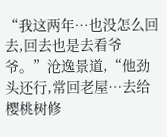“我这两年…也没怎么回去,回去也是去看爷爷。”沧逸景道,“他劲头还行,常回老屋…去给樱桃树修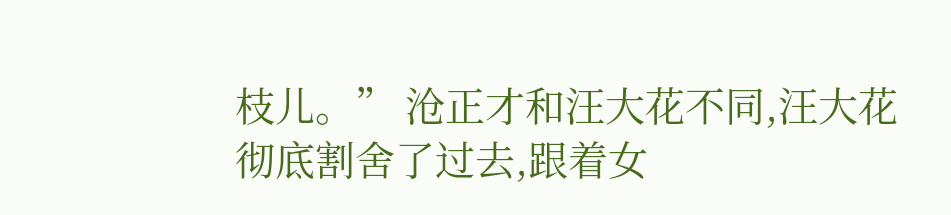枝儿。” 沧正才和汪大花不同,汪大花彻底割舍了过去,跟着女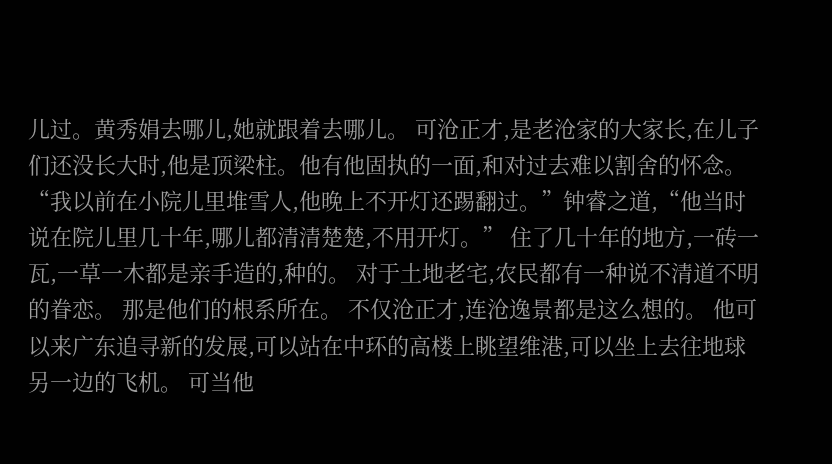儿过。黄秀娟去哪儿,她就跟着去哪儿。 可沧正才,是老沧家的大家长,在儿子们还没长大时,他是顶梁柱。他有他固执的一面,和对过去难以割舍的怀念。 “我以前在小院儿里堆雪人,他晚上不开灯还踢翻过。”钟睿之道,“他当时说在院儿里几十年,哪儿都清清楚楚,不用开灯。” 住了几十年的地方,一砖一瓦,一草一木都是亲手造的,种的。 对于土地老宅,农民都有一种说不清道不明的眷恋。 那是他们的根系所在。 不仅沧正才,连沧逸景都是这么想的。 他可以来广东追寻新的发展,可以站在中环的高楼上眺望维港,可以坐上去往地球另一边的飞机。 可当他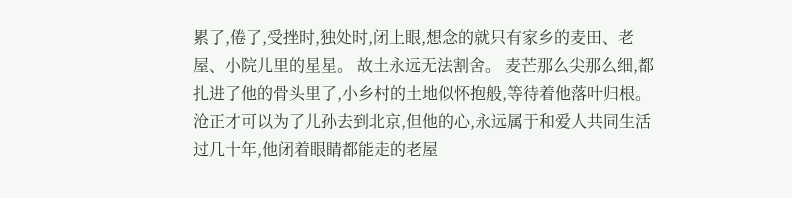累了,倦了,受挫时,独处时,闭上眼,想念的就只有家乡的麦田、老屋、小院儿里的星星。 故土永远无法割舍。 麦芒那么尖那么细,都扎进了他的骨头里了,小乡村的土地似怀抱般,等待着他落叶归根。 沧正才可以为了儿孙去到北京,但他的心,永远属于和爱人共同生活过几十年,他闭着眼睛都能走的老屋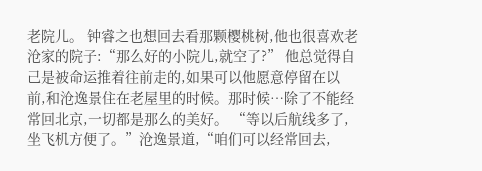老院儿。 钟睿之也想回去看那颗樱桃树,他也很喜欢老沧家的院子:“那么好的小院儿,就空了?” 他总觉得自己是被命运推着往前走的,如果可以他愿意停留在以前,和沧逸景住在老屋里的时候。那时候…除了不能经常回北京,一切都是那么的美好。 “等以后航线多了,坐飞机方便了。”沧逸景道,“咱们可以经常回去,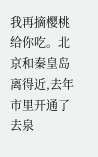我再摘樱桃给你吃。北京和秦皇岛离得近,去年市里开通了去泉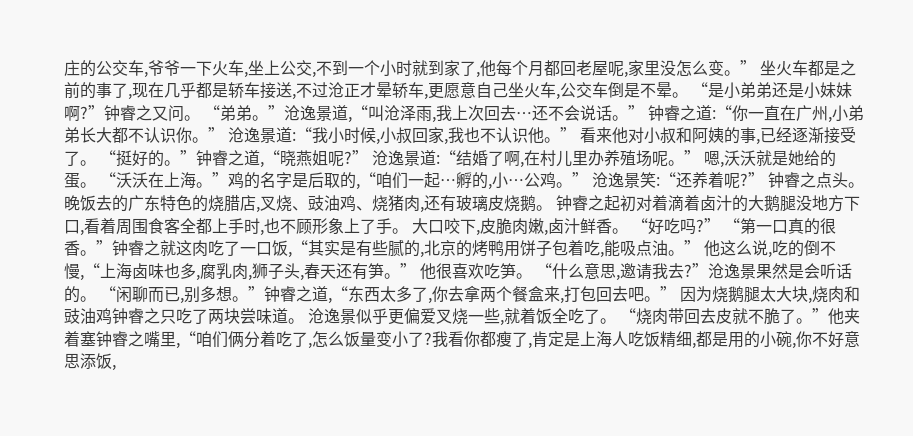庄的公交车,爷爷一下火车,坐上公交,不到一个小时就到家了,他每个月都回老屋呢,家里没怎么变。” 坐火车都是之前的事了,现在几乎都是轿车接送,不过沧正才晕轿车,更愿意自己坐火车,公交车倒是不晕。 “是小弟弟还是小妹妹啊?”钟睿之又问。 “弟弟。”沧逸景道,“叫沧泽雨,我上次回去…还不会说话。” 钟睿之道:“你一直在广州,小弟弟长大都不认识你。” 沧逸景道:“我小时候,小叔回家,我也不认识他。” 看来他对小叔和阿姨的事,已经逐渐接受了。 “挺好的。”钟睿之道,“晓燕姐呢?” 沧逸景道:“结婚了啊,在村儿里办养殖场呢。” 嗯,沃沃就是她给的蛋。 “沃沃在上海。”鸡的名字是后取的,“咱们一起…孵的,小…公鸡。” 沧逸景笑:“还养着呢?” 钟睿之点头。 晚饭去的广东特色的烧腊店,叉烧、豉油鸡、烧猪肉,还有玻璃皮烧鹅。 钟睿之起初对着滴着卤汁的大鹅腿没地方下口,看着周围食客全都上手时,也不顾形象上了手。 大口咬下,皮脆肉嫩,卤汁鲜香。 “好吃吗?” “第一口真的很香。”钟睿之就这肉吃了一口饭,“其实是有些腻的,北京的烤鸭用饼子包着吃,能吸点油。” 他这么说,吃的倒不慢,“上海卤味也多,腐乳肉,狮子头,春天还有笋。” 他很喜欢吃笋。 “什么意思,邀请我去?”沧逸景果然是会听话的。 “闲聊而已,别多想。”钟睿之道,“东西太多了,你去拿两个餐盒来,打包回去吧。” 因为烧鹅腿太大块,烧肉和豉油鸡钟睿之只吃了两块尝味道。 沧逸景似乎更偏爱叉烧一些,就着饭全吃了。 “烧肉带回去皮就不脆了。”他夹着塞钟睿之嘴里,“咱们俩分着吃了,怎么饭量变小了?我看你都瘦了,肯定是上海人吃饭精细,都是用的小碗,你不好意思添饭,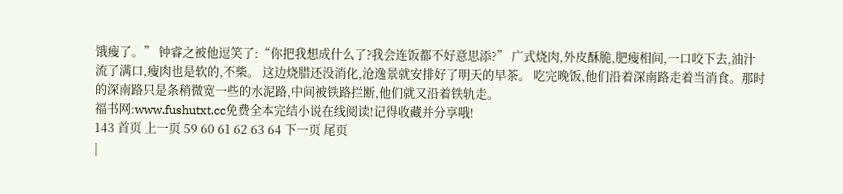饿瘦了。” 钟睿之被他逗笑了:“你把我想成什么了?我会连饭都不好意思添?” 广式烧肉,外皮酥脆,肥瘦相间,一口咬下去,油汁流了满口,瘦肉也是软的,不柴。 这边烧腊还没消化,沧逸景就安排好了明天的早茶。 吃完晚饭,他们沿着深南路走着当消食。那时的深南路只是条稍微宽一些的水泥路,中间被铁路拦断,他们就又沿着铁轨走。
福书网:www.fushutxt.cc免费全本完结小说在线阅读!记得收藏并分享哦!
143 首页 上一页 59 60 61 62 63 64 下一页 尾页
|